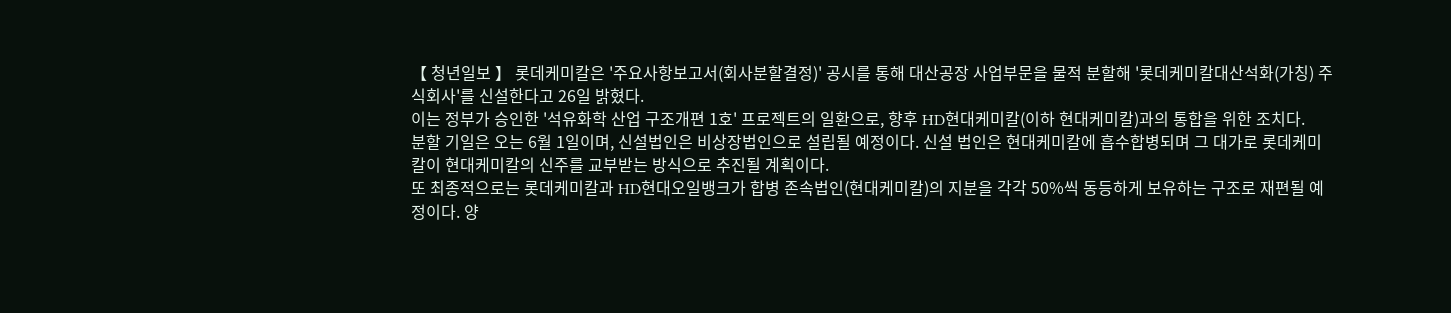【 청년일보 】 롯데케미칼은 '주요사항보고서(회사분할결정)' 공시를 통해 대산공장 사업부문을 물적 분할해 '롯데케미칼대산석화(가칭) 주식회사'를 신설한다고 26일 밝혔다.
이는 정부가 승인한 '석유화학 산업 구조개편 1호' 프로젝트의 일환으로, 향후 HD현대케미칼(이하 현대케미칼)과의 통합을 위한 조치다.
분할 기일은 오는 6월 1일이며, 신설법인은 비상장법인으로 설립될 예정이다. 신설 법인은 현대케미칼에 흡수합병되며 그 대가로 롯데케미칼이 현대케미칼의 신주를 교부받는 방식으로 추진될 계획이다.
또 최종적으로는 롯데케미칼과 HD현대오일뱅크가 합병 존속법인(현대케미칼)의 지분을 각각 50%씩 동등하게 보유하는 구조로 재편될 예정이다. 양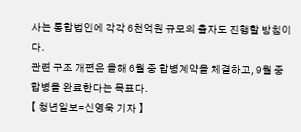사는 통합법인에 각각 6천억원 규모의 출자도 진행할 방침이다.
관련 구조 개편은 올해 6월 중 합병계약을 체결하고, 9월 중 합병을 완료한다는 목표다.
【 청년일보=신영욱 기자 】